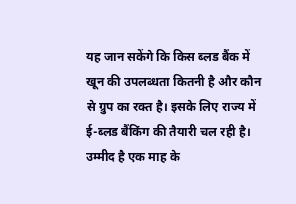यह जान सकेंगे कि किस ब्लड बैंक में खून की उपलब्धता कितनी है और कौन से ग्रुप का रक्त है। इसके लिए राज्य में ई-ब्लड बैंकिंग की तैयारी चल रही है। उम्मीद है एक माह के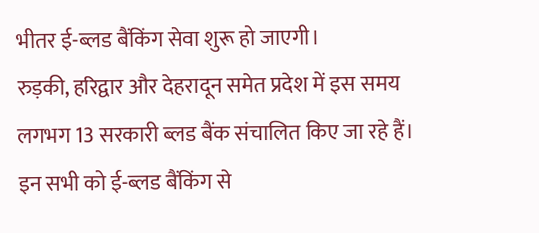भीतर ई-ब्लड बैंकिंग सेवा शुरू हो जाएगी।
रुड़की, हरिद्वार और देहरादून समेत प्रदेश में इस समय लगभग 13 सरकारी ब्लड बैंक संचालित किए जा रहे हैं। इन सभी को ई-ब्लड बैंकिंग से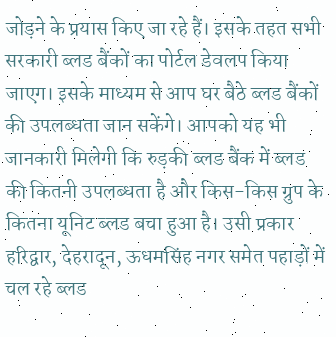जोड़ने के प्रयास किए जा रहे हैं। इसके तहत सभी सरकारी ब्लड बैंकों का पोर्टल डेवलप किया जाएग। इसके माध्यम से आप घर बैठे ब्लड बैंकों की उपलब्धता जान सकेंगे। आपको यह भी जानकारी मिलेगी कि रुड़की ब्लड बैंक में ब्लड की कितनी उपलब्धता है और किस-किस ग्रुप के कितना यूनिट ब्लड बचा हुआ है। उसी प्रकार हरिद्वार, देहरादून, ऊधमसिंह नगर समेत पहाड़ों में चल रहे ब्लड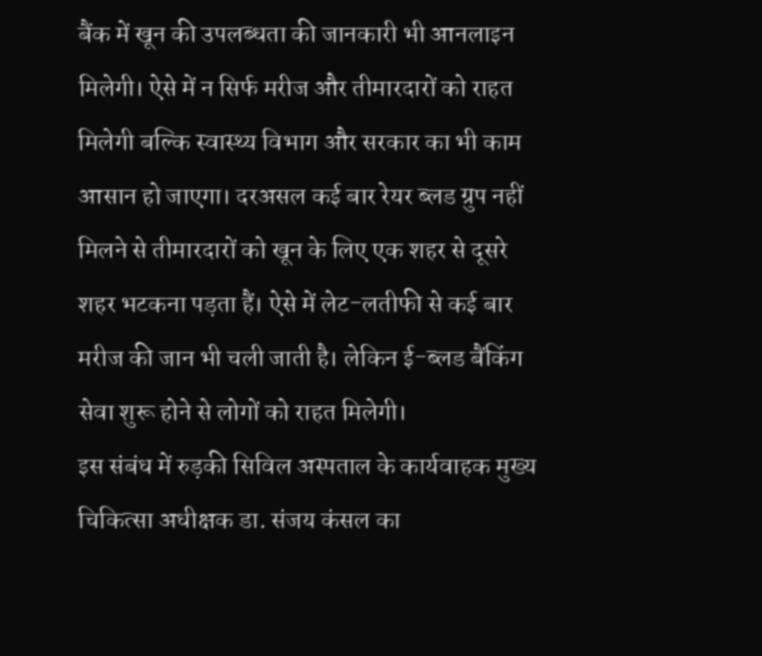बैंक में खून की उपलब्धता की जानकारी भी आनलाइन मिलेगी। ऐसे में न सिर्फ मरीज और तीमारदारों को राहत मिलेगी बल्कि स्वास्थ्य विभाग और सरकार का भी काम आसान हो जाएगा। दरअसल कई बार रेयर ब्लड ग्रुप नहीं मिलने से तीमारदारों को खून के लिए एक शहर से दूसरे शहर भटकना पड़ता हैं। ऐसे में लेट-लतीफी से कई बार मरीज की जान भी चली जाती है। लेकिन ई-ब्लड बैंकिंग सेवा शुरू होने से लोगों को राहत मिलेगी।
इस संबंध में रुड़की सिविल अस्पताल के कार्यवाहक मुख्य चिकित्सा अधीक्षक डा. संजय कंसल का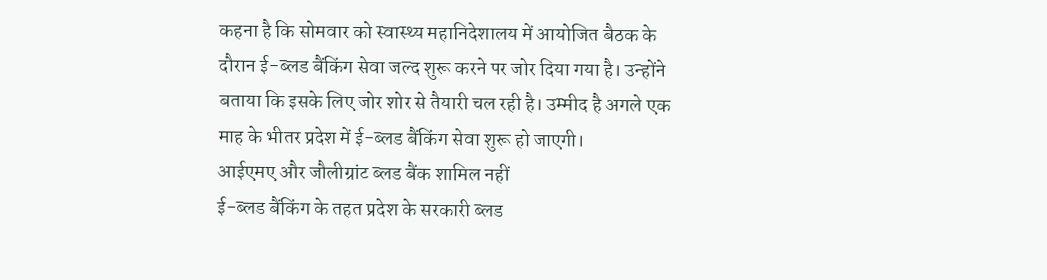कहना है कि सोमवार को स्वास्थ्य महानिदेशालय में आयोजित बैठक के दौरान ई-ब्लड बैंकिंग सेवा जल्द शुरू करने पर जोर दिया गया है। उन्होंने बताया कि इसके लिए जोर शोर से तैयारी चल रही है। उम्मीद है अगले एक माह के भीतर प्रदेश में ई-ब्लड बैंकिंग सेवा शुरू हो जाएगी।
आईएमए और जौलीग्रांट ब्लड बैंक शामिल नहीं
ई-ब्लड बैंकिंग के तहत प्रदेश के सरकारी ब्लड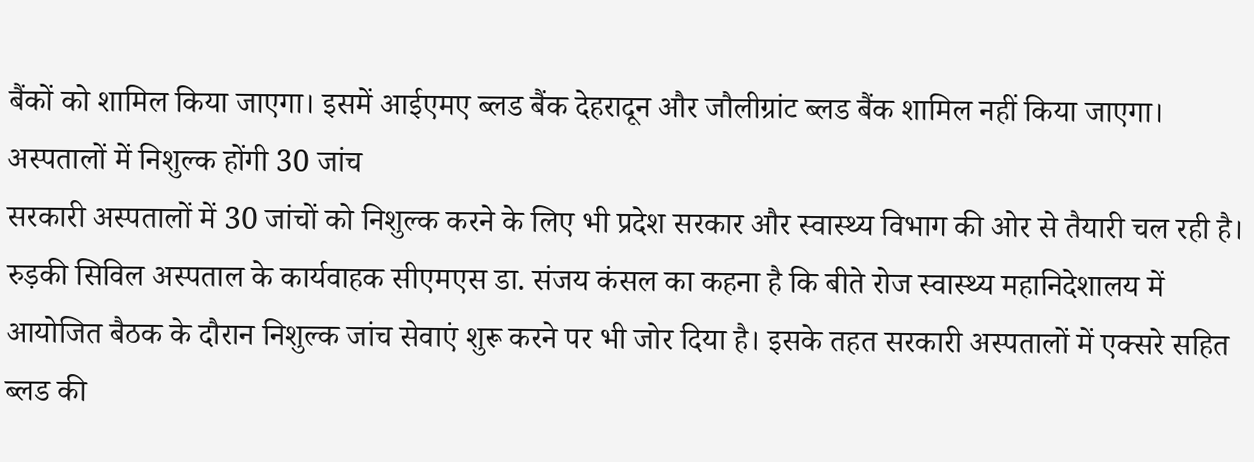बैंकों को शामिल किया जाएगा। इसमें आईएमए ब्लड बैंक देहरादून और जौलीग्रांट ब्लड बैंक शामिल नहीं किया जाएगा।
अस्पतालों में निशुल्क होंगी 30 जांच
सरकारी अस्पतालों में 30 जांचों को निशुल्क करने के लिए भी प्रदेश सरकार और स्वास्थ्य विभाग की ओर से तैयारी चल रही है। रुड़की सिविल अस्पताल के कार्यवाहक सीएमएस डा. संजय कंसल का कहना है कि बीते रोज स्वास्थ्य महानिदेशालय में आयोजित बैठक के दौरान निशुल्क जांच सेवाएं शुरू करने पर भी जोर दिया है। इसके तहत सरकारी अस्पतालों में एक्सरे सहित ब्लड की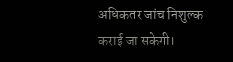अधिकतर जांच निशुल्क कराई जा सकेगी।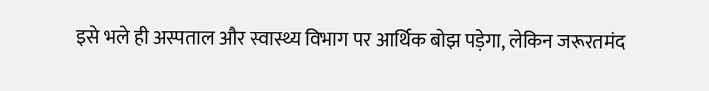इसे भले ही अस्पताल और स्वास्थ्य विभाग पर आर्थिक बोझ पड़ेगा, लेकिन जरूरतमंद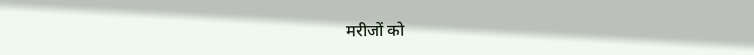मरीजों को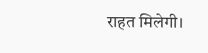राहत मिलेगी।